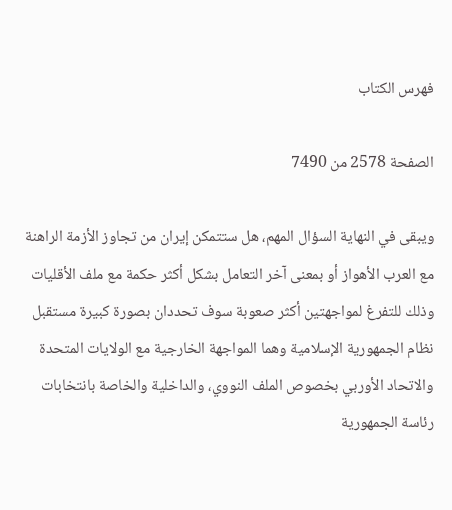فهرس الكتاب

الصفحة 2578 من 7490

ويبقى في النهاية السؤال المهم، هل ستتمكن إيران من تجاوز الأزمة الراهنة مع العرب الأهواز أو بمعنى آخر التعامل بشكل أكثر حكمة مع ملف الأقليات وذلك للتفرغ لمواجهتين أكثر صعوبة سوف تحددان بصورة كبيرة مستقبل نظام الجمهورية الإسلامية وهما المواجهة الخارجية مع الولايات المتحدة والاتحاد الأوربي بخصوص الملف النووي، والداخلية والخاصة بانتخابات رئاسة الجمهورية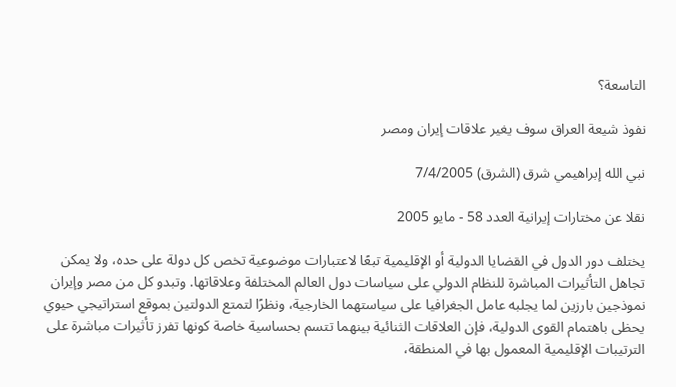التاسعة؟

نفوذ شيعة العراق سوف يغير علاقات إيران ومصر

نبي الله إبراهيمي شرق (الشرق) 7/4/2005

نقلا عن مختارات إيرانية العدد 58 - مايو 2005

يختلف دور الدول في القضايا الدولية أو الإقليمية تبعًا لاعتبارات موضوعية تخص كل دولة على حده، ولا يمكن تجاهل التأثيرات المباشرة للنظام الدولي على سياسات دول العالم المختلفة وعلاقاتها. وتبدو كل من مصر وإيران نموذجين بارزين لما يجلبه عامل الجغرافيا على سياستهما الخارجية، ونظرًا لتمتع الدولتين بموقع استراتيجي حيوي يحظى باهتمام القوى الدولية، فإن العلاقات الثنائية بينهما تتسم بحساسية خاصة كونها تفرز تأثيرات مباشرة على الترتيبات الإقليمية المعمول بها في المنطقة،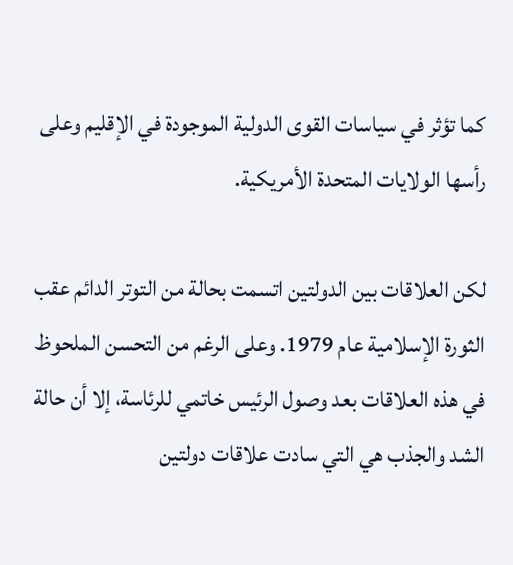كما تؤثر في سياسات القوى الدولية الموجودة في الإقليم وعلى رأسها الولايات المتحدة الأمريكية.

لكن العلاقات بين الدولتين اتسمت بحالة من التوتر الدائم عقب الثورة الإسلامية عام 1979. وعلى الرغم من التحسن الملحوظ في هذه العلاقات بعد وصول الرئيس خاتمي للرئاسة، إلا أن حالة الشد والجذب هي التي سادت علاقات دولتين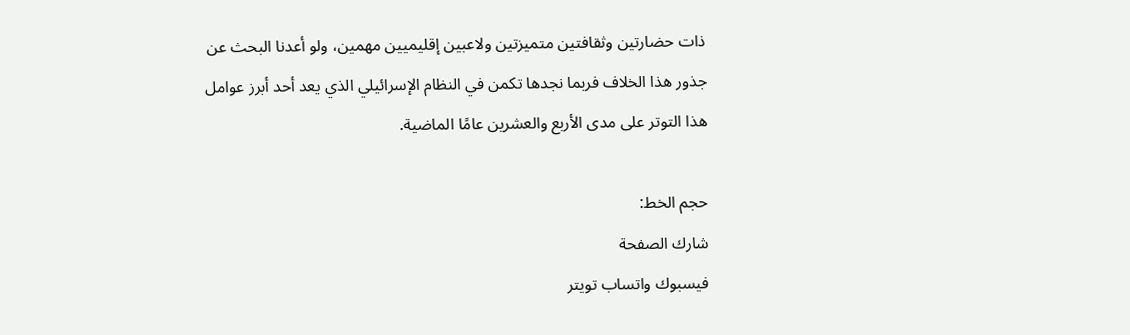ذات حضارتين وثقافتين متميزتين ولاعبين إقليميين مهمين، ولو أعدنا البحث عن جذور هذا الخلاف فربما نجدها تكمن في النظام الإسرائيلي الذي يعد أحد أبرز عوامل هذا التوتر على مدى الأربع والعشرين عامًا الماضية.

حجم الخط:
شارك الصفحة
فيسبوك واتساب تويتر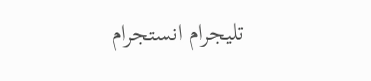تليجرام انستجرام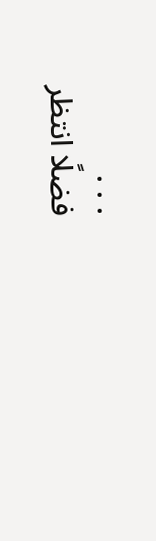. . .
فضلًا انتظر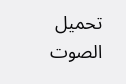تحميل الصوت